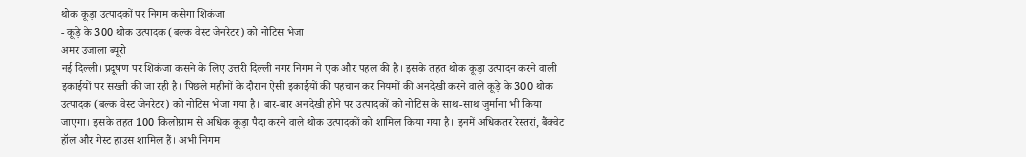थोक कूड़ा उत्पादकों पर निगम कसेगा शिकंजा
- कूड़े के 300 थोक उत्पादक (बल्क वेस्ट जेनरेटर) को नोटिस भेजा
अमर उजाला ब्यूरो
नई दिल्ली। प्रदूषण पर शिकंजा कसने के लिए उत्तरी दिल्ली नगर निगम ने एक और पहल की है। इसके तहत थोक कूड़ा उत्पादन करने वाली इकाईयों पर सख्ती की जा रही है। पिछले महीनों के दौरान ऐसी इकाईयों की पहचान कर नियमों की अनदेखी करने वाले कूड़े के 300 थोक उत्पादक (बल्क वेस्ट जेनरेटर) को नोटिस भेजा गया है। बार-बार अनदेखी होने पर उत्पादकों को नोटिस के साथ-साथ जुर्माना भी किया जाएगा। इसके तहत 100 किलोग्राम से अधिक कूड़ा पैदा करने वाले थोक उत्पादकों को शामिल किया गया है। इनमें अधिकतर रेस्तरां, बैंक्वेट हॉल और गेस्ट हाउस शामिल हैं। अभी निगम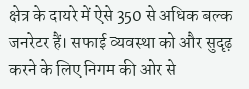क्षेत्र के दायरे में ऐसे 350 से अधिक बल्क जनरेटर हैं। सफाई व्यवस्था को और सुदृढ़ करने के लिए निगम की ओर से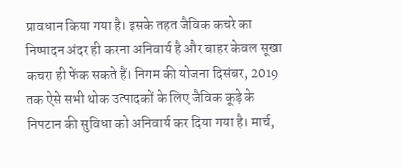प्रावधान किया गया है। इसके तहत जैविक कचरे का निष्पादन अंदर ही करना अनिवार्य है और बाहर केवल सूखा कचरा ही फेंक सकते हैं। निगम की योजना दिसंबर, 2019 तक ऐसे सभी थोक उत्पादकों के लिए जैविक कूड़े के निपटान की सुविधा को अनिवार्य कर दिया गया है। मार्च,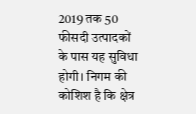2019 तक 50 फीसदी उत्पादकों के पास यह सुविधा होगी। निगम की कोशिश है कि क्षेत्र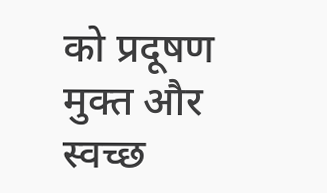को प्रदूषण मुक्त और स्वच्छ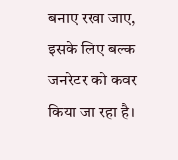बनाए रखा जाए, इसके लिए बल्क जनरेटर को कवर किया जा रहा है।